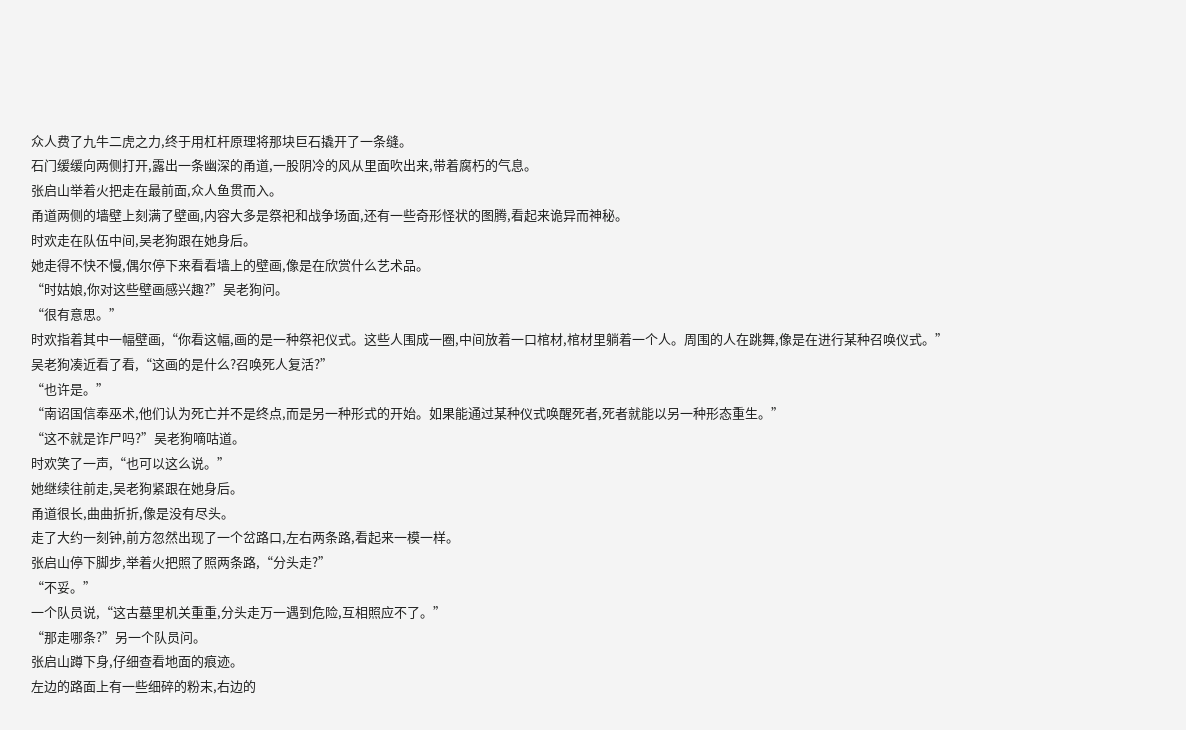众人费了九牛二虎之力,终于用杠杆原理将那块巨石撬开了一条缝。
石门缓缓向两侧打开,露出一条幽深的甬道,一股阴冷的风从里面吹出来,带着腐朽的气息。
张启山举着火把走在最前面,众人鱼贯而入。
甬道两侧的墙壁上刻满了壁画,内容大多是祭祀和战争场面,还有一些奇形怪状的图腾,看起来诡异而神秘。
时欢走在队伍中间,吴老狗跟在她身后。
她走得不快不慢,偶尔停下来看看墙上的壁画,像是在欣赏什么艺术品。
“时姑娘,你对这些壁画感兴趣?”吴老狗问。
“很有意思。”
时欢指着其中一幅壁画,“你看这幅,画的是一种祭祀仪式。这些人围成一圈,中间放着一口棺材,棺材里躺着一个人。周围的人在跳舞,像是在进行某种召唤仪式。”
吴老狗凑近看了看,“这画的是什么?召唤死人复活?”
“也许是。”
“南诏国信奉巫术,他们认为死亡并不是终点,而是另一种形式的开始。如果能通过某种仪式唤醒死者,死者就能以另一种形态重生。”
“这不就是诈尸吗?”吴老狗嘀咕道。
时欢笑了一声,“也可以这么说。”
她继续往前走,吴老狗紧跟在她身后。
甬道很长,曲曲折折,像是没有尽头。
走了大约一刻钟,前方忽然出现了一个岔路口,左右两条路,看起来一模一样。
张启山停下脚步,举着火把照了照两条路,“分头走?”
“不妥。”
一个队员说,“这古墓里机关重重,分头走万一遇到危险,互相照应不了。”
“那走哪条?”另一个队员问。
张启山蹲下身,仔细查看地面的痕迹。
左边的路面上有一些细碎的粉末,右边的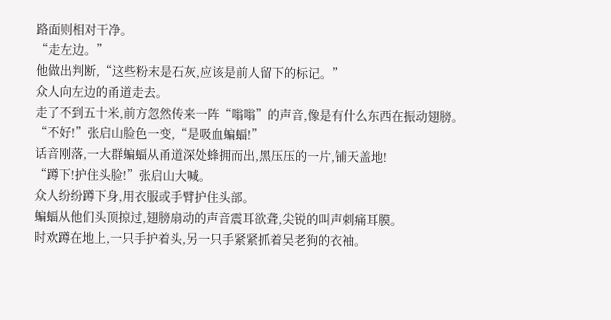路面则相对干净。
“走左边。”
他做出判断,“这些粉末是石灰,应该是前人留下的标记。”
众人向左边的甬道走去。
走了不到五十米,前方忽然传来一阵“嗡嗡”的声音,像是有什么东西在振动翅膀。
“不好!”张启山脸色一变,“是吸血蝙蝠!”
话音刚落,一大群蝙蝠从甬道深处蜂拥而出,黑压压的一片,铺天盖地!
“蹲下!护住头脸!”张启山大喊。
众人纷纷蹲下身,用衣服或手臂护住头部。
蝙蝠从他们头顶掠过,翅膀扇动的声音震耳欲聋,尖锐的叫声刺痛耳膜。
时欢蹲在地上,一只手护着头,另一只手紧紧抓着吴老狗的衣袖。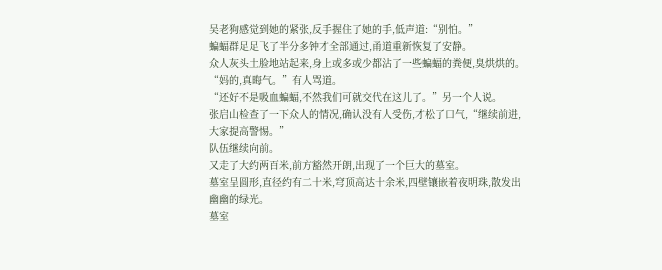吴老狗感觉到她的紧张,反手握住了她的手,低声道:“别怕。”
蝙蝠群足足飞了半分多钟才全部通过,甬道重新恢复了安静。
众人灰头土脸地站起来,身上或多或少都沾了一些蝙蝠的粪便,臭烘烘的。
“妈的,真晦气。”有人骂道。
“还好不是吸血蝙蝠,不然我们可就交代在这儿了。”另一个人说。
张启山检查了一下众人的情况,确认没有人受伤,才松了口气,“继续前进,大家提高警惕。”
队伍继续向前。
又走了大约两百米,前方豁然开朗,出现了一个巨大的墓室。
墓室呈圆形,直径约有二十米,穹顶高达十余米,四壁镶嵌着夜明珠,散发出幽幽的绿光。
墓室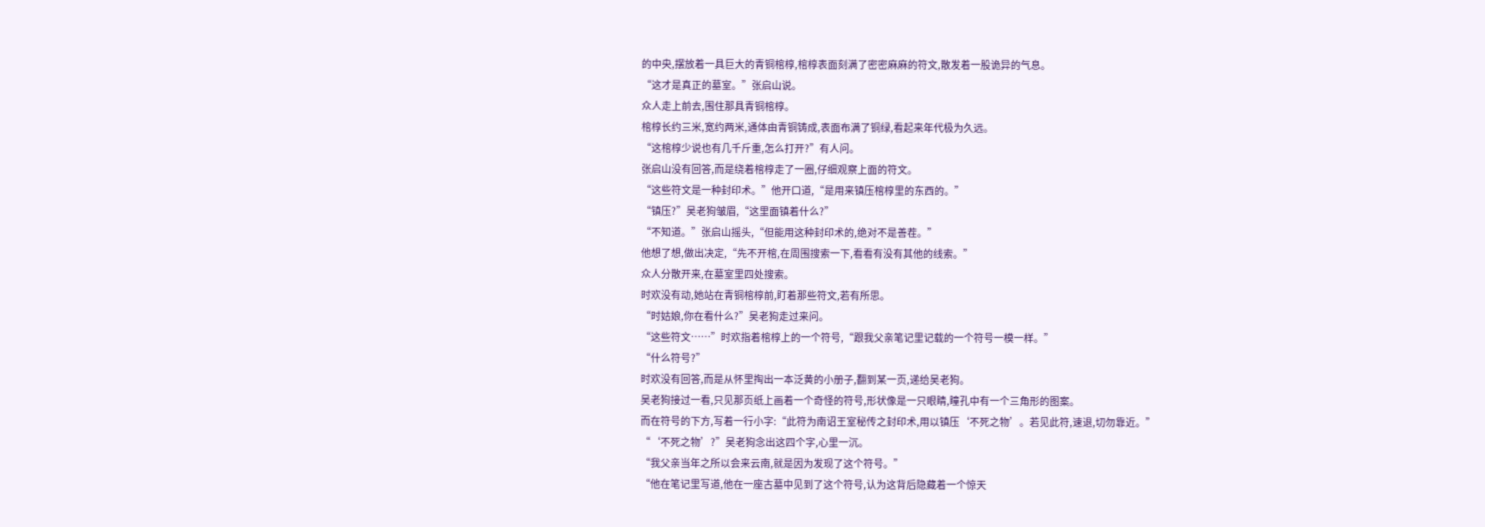的中央,摆放着一具巨大的青铜棺椁,棺椁表面刻满了密密麻麻的符文,散发着一股诡异的气息。
“这才是真正的墓室。”张启山说。
众人走上前去,围住那具青铜棺椁。
棺椁长约三米,宽约两米,通体由青铜铸成,表面布满了铜绿,看起来年代极为久远。
“这棺椁少说也有几千斤重,怎么打开?”有人问。
张启山没有回答,而是绕着棺椁走了一圈,仔细观察上面的符文。
“这些符文是一种封印术。”他开口道,“是用来镇压棺椁里的东西的。”
“镇压?”吴老狗皱眉,“这里面镇着什么?”
“不知道。”张启山摇头,“但能用这种封印术的,绝对不是善茬。”
他想了想,做出决定,“先不开棺,在周围搜索一下,看看有没有其他的线索。”
众人分散开来,在墓室里四处搜索。
时欢没有动,她站在青铜棺椁前,盯着那些符文,若有所思。
“时姑娘,你在看什么?”吴老狗走过来问。
“这些符文……”时欢指着棺椁上的一个符号,“跟我父亲笔记里记载的一个符号一模一样。”
“什么符号?”
时欢没有回答,而是从怀里掏出一本泛黄的小册子,翻到某一页,递给吴老狗。
吴老狗接过一看,只见那页纸上画着一个奇怪的符号,形状像是一只眼睛,瞳孔中有一个三角形的图案。
而在符号的下方,写着一行小字:“此符为南诏王室秘传之封印术,用以镇压‘不死之物’。若见此符,速退,切勿靠近。”
“‘不死之物’?”吴老狗念出这四个字,心里一沉。
“我父亲当年之所以会来云南,就是因为发现了这个符号。”
“他在笔记里写道,他在一座古墓中见到了这个符号,认为这背后隐藏着一个惊天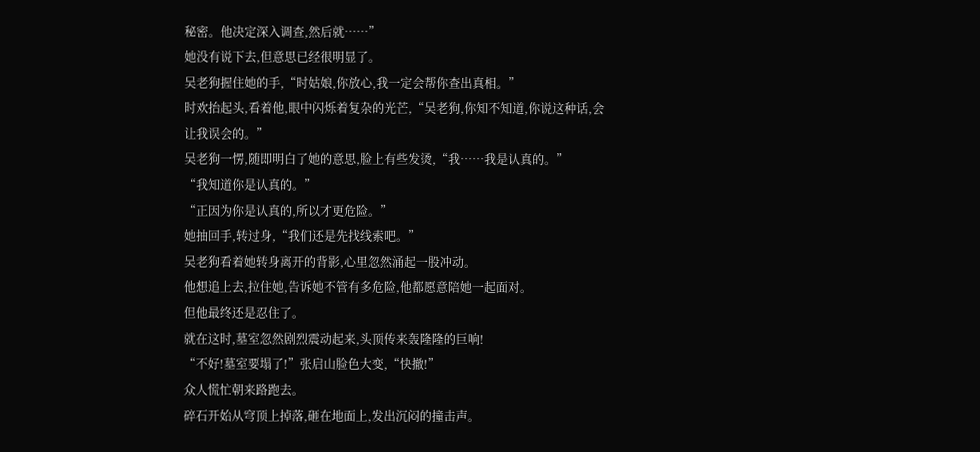秘密。他决定深入调查,然后就……”
她没有说下去,但意思已经很明显了。
吴老狗握住她的手,“时姑娘,你放心,我一定会帮你查出真相。”
时欢抬起头,看着他,眼中闪烁着复杂的光芒,“吴老狗,你知不知道,你说这种话,会让我误会的。”
吴老狗一愣,随即明白了她的意思,脸上有些发烫,“我……我是认真的。”
“我知道你是认真的。”
“正因为你是认真的,所以才更危险。”
她抽回手,转过身,“我们还是先找线索吧。”
吴老狗看着她转身离开的背影,心里忽然涌起一股冲动。
他想追上去,拉住她,告诉她不管有多危险,他都愿意陪她一起面对。
但他最终还是忍住了。
就在这时,墓室忽然剧烈震动起来,头顶传来轰隆隆的巨响!
“不好!墓室要塌了!”张启山脸色大变,“快撤!”
众人慌忙朝来路跑去。
碎石开始从穹顶上掉落,砸在地面上,发出沉闷的撞击声。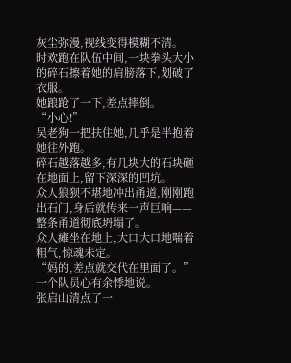灰尘弥漫,视线变得模糊不清。
时欢跑在队伍中间,一块拳头大小的碎石擦着她的肩膀落下,划破了衣服。
她踉跄了一下,差点摔倒。
“小心!”
吴老狗一把扶住她,几乎是半抱着她往外跑。
碎石越落越多,有几块大的石块砸在地面上,留下深深的凹坑。
众人狼狈不堪地冲出甬道,刚刚跑出石门,身后就传来一声巨响——整条甬道彻底坍塌了。
众人瘫坐在地上,大口大口地喘着粗气,惊魂未定。
“妈的,差点就交代在里面了。”一个队员心有余悸地说。
张启山清点了一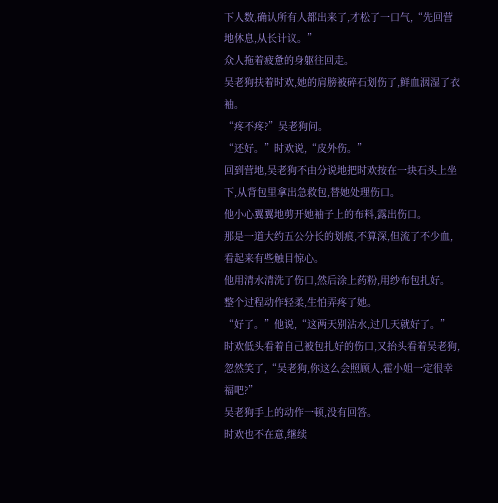下人数,确认所有人都出来了,才松了一口气,“先回营地休息,从长计议。”
众人拖着疲惫的身躯往回走。
吴老狗扶着时欢,她的肩膀被碎石划伤了,鲜血洇湿了衣袖。
“疼不疼?”吴老狗问。
“还好。”时欢说,“皮外伤。”
回到营地,吴老狗不由分说地把时欢按在一块石头上坐下,从背包里拿出急救包,替她处理伤口。
他小心翼翼地剪开她袖子上的布料,露出伤口。
那是一道大约五公分长的划痕,不算深,但流了不少血,看起来有些触目惊心。
他用清水清洗了伤口,然后涂上药粉,用纱布包扎好。
整个过程动作轻柔,生怕弄疼了她。
“好了。”他说,“这两天别沾水,过几天就好了。”
时欢低头看着自己被包扎好的伤口,又抬头看着吴老狗,忽然笑了,“吴老狗,你这么会照顾人,霍小姐一定很幸福吧?”
吴老狗手上的动作一顿,没有回答。
时欢也不在意,继续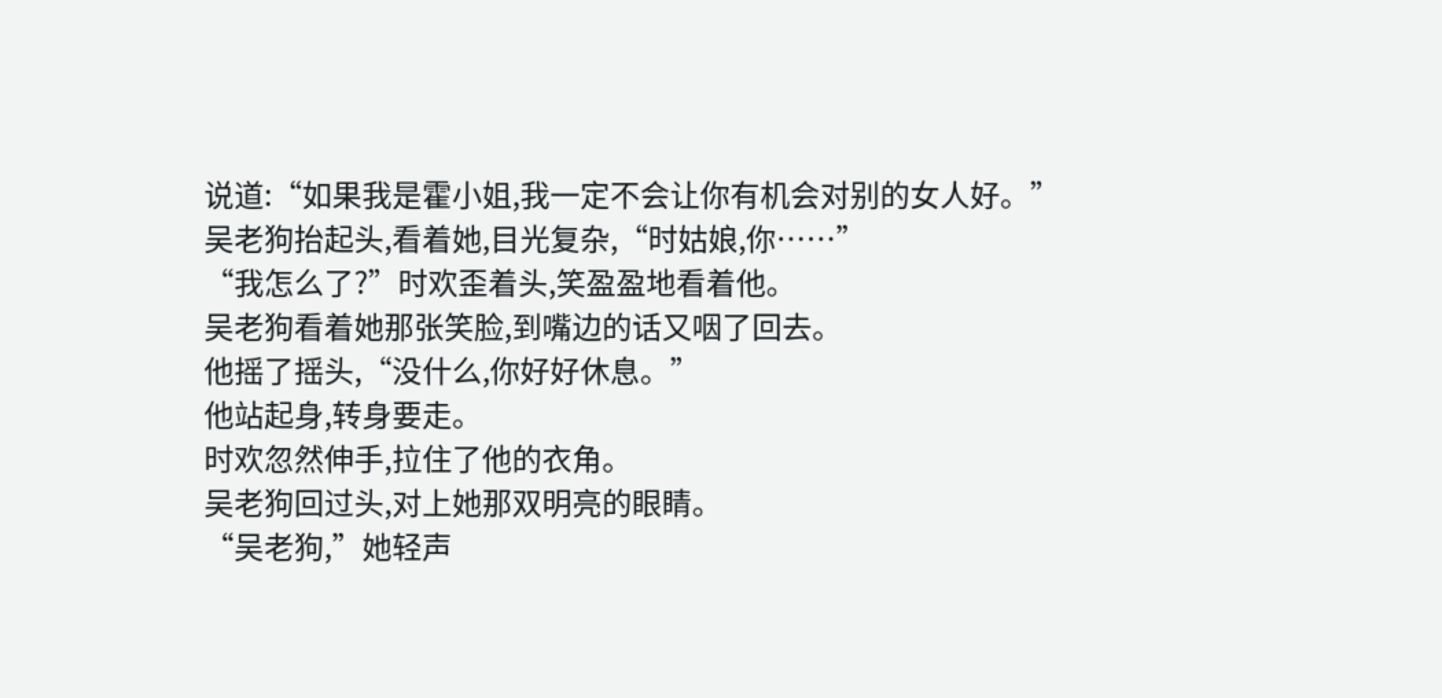说道:“如果我是霍小姐,我一定不会让你有机会对别的女人好。”
吴老狗抬起头,看着她,目光复杂,“时姑娘,你……”
“我怎么了?”时欢歪着头,笑盈盈地看着他。
吴老狗看着她那张笑脸,到嘴边的话又咽了回去。
他摇了摇头,“没什么,你好好休息。”
他站起身,转身要走。
时欢忽然伸手,拉住了他的衣角。
吴老狗回过头,对上她那双明亮的眼睛。
“吴老狗,”她轻声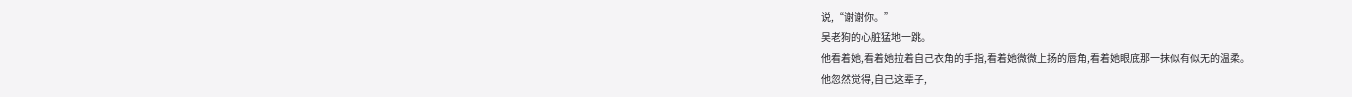说,“谢谢你。”
吴老狗的心脏猛地一跳。
他看着她,看着她拉着自己衣角的手指,看着她微微上扬的唇角,看着她眼底那一抹似有似无的温柔。
他忽然觉得,自己这辈子,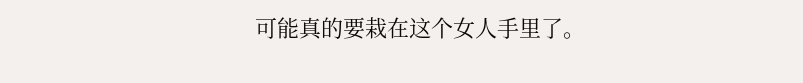可能真的要栽在这个女人手里了。